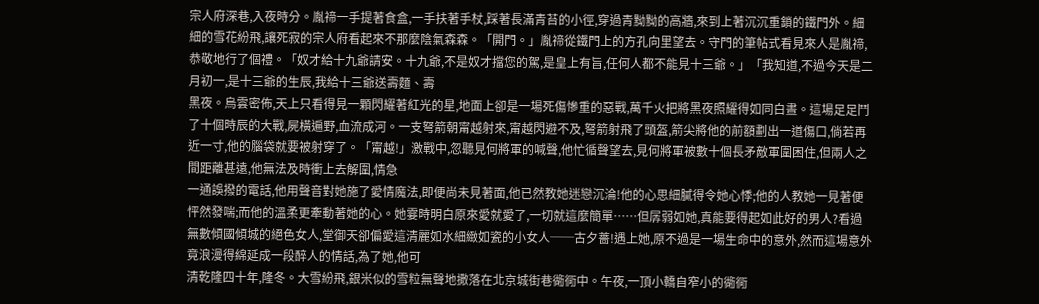宗人府深巷,入夜時分。胤禘一手提著食盒,一手扶著手杖,踩著長滿青苔的小徑,穿過青黝黝的高牆,來到上著沉沉重鎖的鐵門外。細細的雪花紛飛,讓死寂的宗人府看起來不那麼陰氣森森。「開門。」胤禘從鐵門上的方孔向里望去。守門的筆帖式看見來人是胤禘,恭敬地行了個禮。「奴才給十九爺請安。十九爺,不是奴才擋您的駕,是皇上有旨,任何人都不能見十三爺。」「我知道,不過今天是二月初一,是十三爺的生辰,我給十三爺送壽麵、壽
黑夜。烏雲密佈,天上只看得見一顆閃耀著紅光的星,地面上卻是一場死傷慘重的惡戰,萬千火把將黑夜照耀得如同白晝。這場足足鬥了十個時辰的大戰,屍橫遍野,血流成河。一支弩箭朝甯越射來,甯越閃避不及,弩箭射飛了頭盔,箭尖將他的前額劃出一道傷口,倘若再近一寸,他的腦袋就要被射穿了。「甯越!」激戰中,忽聽見何將軍的喊聲,他忙循聲望去,見何將軍被數十個長矛敵軍圍困住,但兩人之間距離甚遠,他無法及時衝上去解圍,情急
一通誤撥的電話,他用聲音對她施了愛情魔法,即便尚未見著面,他已然教她迷戀沉淪!他的心思細膩得令她心悸;他的人教她一見著便怦然發喘;而他的溫柔更牽動著她的心。她霎時明白原來愛就愛了,一切就這麼簡單……但孱弱如她,真能要得起如此好的男人?看過無數傾國傾城的絕色女人,堂御天卻偏愛這清麗如水細緻如瓷的小女人──古夕薔!遇上她,原不過是一場生命中的意外,然而這場意外竟浪漫得綿延成一段醉人的情話,為了她,他可
清乾隆四十年,隆冬。大雪紛飛,銀米似的雪粒無聲地撒落在北京城街巷衚衕中。午夜,一頂小轎自窄小的衚衕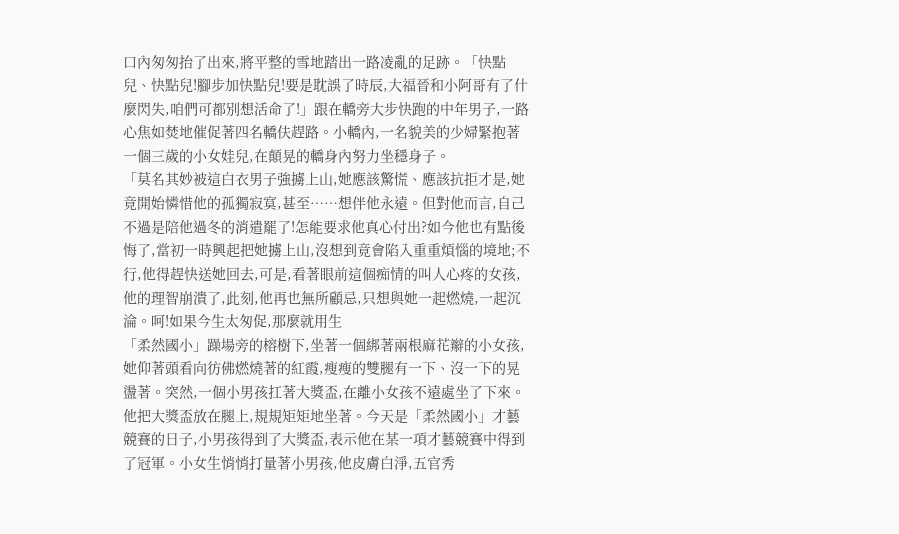口內匆匆抬了出來,將平整的雪地踏出一路凌亂的足跡。「快點兒、快點兒!腳步加快點兒!要是耽誤了時辰,大福晉和小阿哥有了什麼閃失,咱們可都別想活命了!」跟在轎旁大步快跑的中年男子,一路心焦如焚地催促著四名轎伕趕路。小轎內,一名貌美的少婦緊抱著一個三歲的小女娃兒,在顛晃的轎身內努力坐穩身子。
「莫名其妙被這白衣男子強擄上山,她應該驚慌、應該抗拒才是,她竟開始憐惜他的孤獨寂寞,甚至……想伴他永遠。但對他而言,自己不過是陪他過冬的消遣罷了!怎能要求他真心付出?如今他也有點後悔了,當初一時興起把她擄上山,沒想到竟會陷入重重煩惱的境地;不行,他得趕快送她回去,可是,看著眼前這個痴情的叫人心疼的女孩,他的理智崩潰了,此刻,他再也無所顧忌,只想與她一起燃燒,一起沉淪。呵!如果今生太匆促,那麼就用生
「柔然國小」躁場旁的榕樹下,坐著一個綁著兩根麻花辮的小女孩,她仰著頭看向彷佛燃燒著的紅霞,瘦瘦的雙腿有一下、沒一下的晃盪著。突然,一個小男孩扛著大獎盃,在離小女孩不遠處坐了下來。他把大獎盃放在腿上,規規矩矩地坐著。今天是「柔然國小」才藝競賽的日子,小男孩得到了大獎盃,表示他在某一項才藝競賽中得到了冠軍。小女生悄悄打量著小男孩,他皮膚白淨,五官秀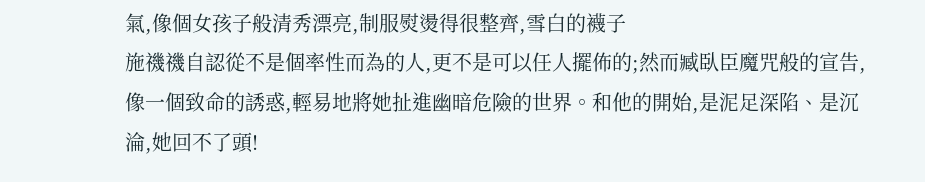氣,像個女孩子般清秀漂亮,制服熨燙得很整齊,雪白的襪子
施禨禨自認從不是個率性而為的人,更不是可以任人擺佈的;然而臧臥臣魔咒般的宣告,像一個致命的誘惑,輕易地將她扯進幽暗危險的世界。和他的開始,是泥足深陷、是沉淪,她回不了頭!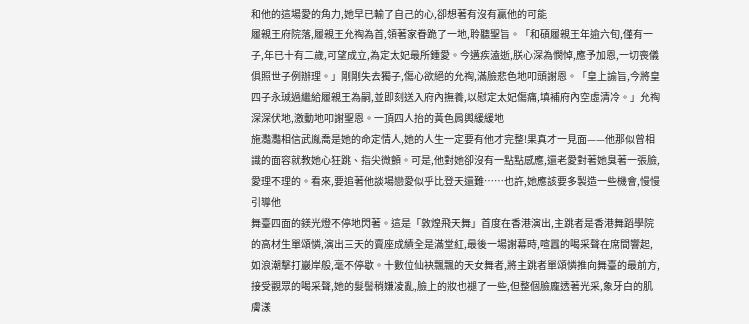和他的這場愛的角力,她早已輸了自己的心,卻想著有沒有贏他的可能
履親王府院落,履親王允祹為首,領著家眷跪了一地,聆聽聖旨。「和碩履親王年逾六旬,僅有一子,年已十有二歲,可望成立,為定太妃最所鍾愛。今遘疾溘逝,朕心深為憫悼,應予加恩,一切喪儀俱照世子例辦理。」剛剛失去獨子,傷心欲絕的允祹,滿臉悲色地叩頭謝恩。「皇上諭旨,今將皇四子永珹過繼給履親王為嗣,並即刻送入府內撫養,以慰定太妃傷痛,填補府內空虛清冷。」允祹深深伏地,激動地叩謝聖恩。一頂四人抬的黃色肩輿緩緩地
施灩灩相信武胤喬是她的命定情人,她的人生一定要有他才完整!果真才一見面——他那似曾相識的面容就教她心狂跳、指尖微顫。可是,他對她卻沒有一點點感應,還老愛對著她臭著一張臉,愛理不理的。看來,要追著他談場戀愛似乎比登天還難……也許,她應該要多製造一些機會,慢慢引導他
舞臺四面的鎂光燈不停地閃著。這是「敦煌飛天舞」首度在香港演出,主跳者是香港舞蹈學院的高材生單頌憐,演出三天的賣座成績全是滿堂紅,最後一場謝幕時,喧囂的喝采聲在席間響起,如浪潮擊打巖岸般,毫不停歇。十數位仙袂飄飄的天女舞者,將主跳者單頌憐推向舞臺的最前方,接受觀眾的喝采聲,她的髮髻稍嫌凌亂,臉上的妝也褪了一些,但整個臉龐透著光采,象牙白的肌膚漾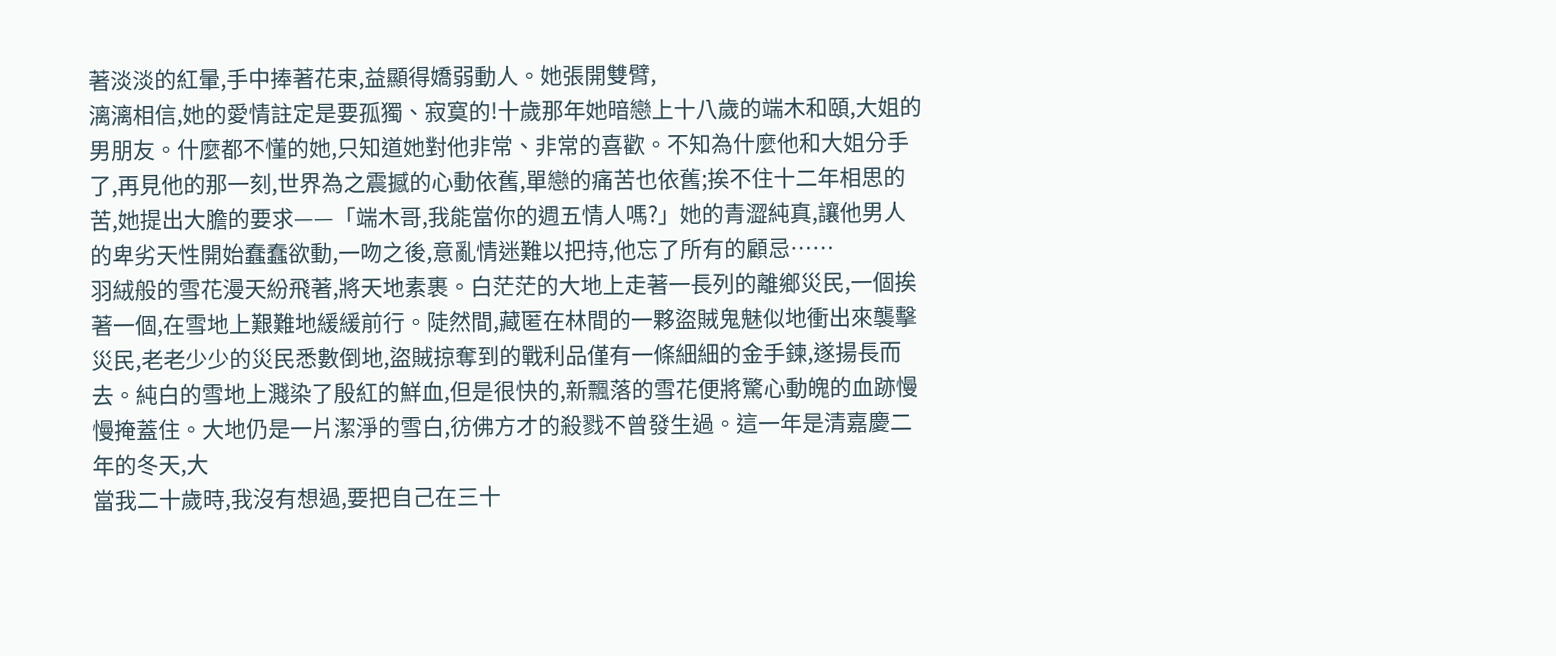著淡淡的紅暈,手中捧著花束,益顯得嬌弱動人。她張開雙臂,
漓漓相信,她的愛情註定是要孤獨、寂寞的!十歲那年她暗戀上十八歲的端木和頤,大姐的男朋友。什麼都不懂的她,只知道她對他非常、非常的喜歡。不知為什麼他和大姐分手了,再見他的那一刻,世界為之震撼的心動依舊,單戀的痛苦也依舊;挨不住十二年相思的苦,她提出大膽的要求——「端木哥,我能當你的週五情人嗎?」她的青澀純真,讓他男人的卑劣天性開始蠢蠢欲動,一吻之後,意亂情迷難以把持,他忘了所有的顧忌……
羽絨般的雪花漫天紛飛著,將天地素裹。白茫茫的大地上走著一長列的離鄉災民,一個挨著一個,在雪地上艱難地緩緩前行。陡然間,藏匿在林間的一夥盜賊鬼魅似地衝出來襲擊災民,老老少少的災民悉數倒地,盜賊掠奪到的戰利品僅有一條細細的金手鍊,遂揚長而去。純白的雪地上濺染了殷紅的鮮血,但是很快的,新飄落的雪花便將驚心動魄的血跡慢慢掩蓋住。大地仍是一片潔淨的雪白,彷佛方才的殺戮不曾發生過。這一年是清嘉慶二年的冬天,大
當我二十歲時,我沒有想過,要把自己在三十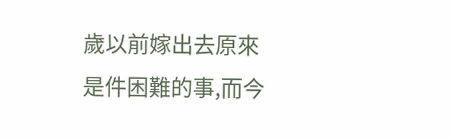歲以前嫁出去原來是件困難的事,而今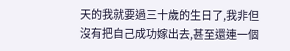天的我就要過三十歲的生日了,我非但沒有把自己成功嫁出去,甚至還連一個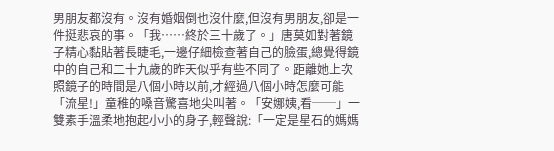男朋友都沒有。沒有婚姻倒也沒什麼,但沒有男朋友,卻是一件挺悲哀的事。「我……終於三十歲了。」唐莫如對著鏡子精心黏貼著長睫毛,一邊仔細檢查著自己的臉蛋,總覺得鏡中的自己和二十九歲的昨天似乎有些不同了。距離她上次照鏡子的時間是八個小時以前,才經過八個小時怎麼可能
「流星!」童稚的嗓音驚喜地尖叫著。「安娜姨,看──」一雙素手溫柔地抱起小小的身子,輕聲說:「一定是星石的媽媽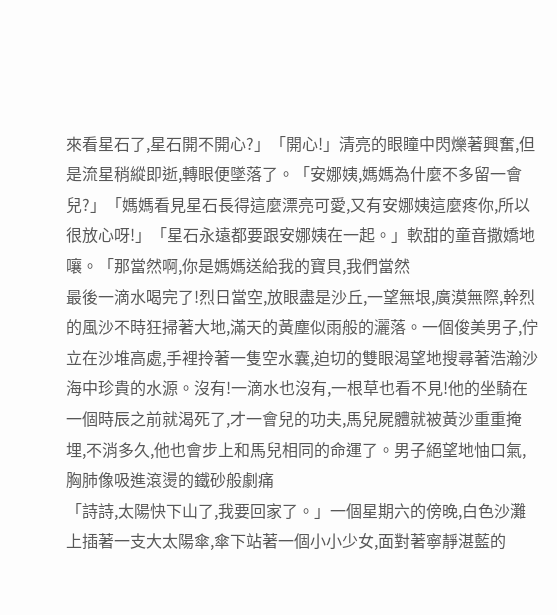來看星石了,星石開不開心?」「開心!」清亮的眼瞳中閃爍著興奮,但是流星稍縱即逝,轉眼便墜落了。「安娜姨,媽媽為什麼不多留一會兒?」「媽媽看見星石長得這麼漂亮可愛,又有安娜姨這麼疼你,所以很放心呀!」「星石永遠都要跟安娜姨在一起。」軟甜的童音撒嬌地嚷。「那當然啊,你是媽媽送給我的寶貝,我們當然
最後一滴水喝完了!烈日當空,放眼盡是沙丘,一望無垠,廣漠無際,幹烈的風沙不時狂掃著大地,滿天的黃塵似雨般的灑落。一個俊美男子,佇立在沙堆高處,手裡拎著一隻空水囊,迫切的雙眼渴望地搜尋著浩瀚沙海中珍貴的水源。沒有!一滴水也沒有,一根草也看不見!他的坐騎在一個時辰之前就渴死了,才一會兒的功夫,馬兒屍體就被黃沙重重掩埋,不消多久,他也會步上和馬兒相同的命運了。男子絕望地怞口氣,胸肺像吸進滾燙的鐵砂般劇痛
「詩詩,太陽快下山了,我要回家了。」一個星期六的傍晚,白色沙灘上插著一支大太陽傘,傘下站著一個小小少女,面對著寧靜湛藍的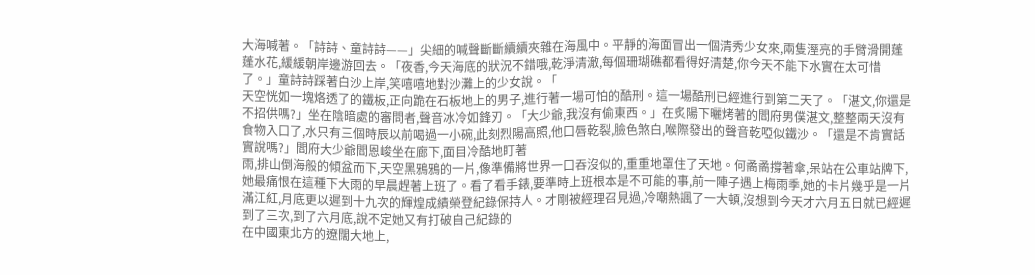大海喊著。「詩詩、童詩詩——」尖細的喊聲斷斷續續夾雜在海風中。平靜的海面冒出一個清秀少女來,兩隻溼亮的手臂滑開蓬蓬水花,緩緩朝岸邊游回去。「夜香,今天海底的狀況不錯哦,乾淨清澈,每個珊瑚礁都看得好清楚,你今天不能下水實在太可惜了。」童詩詩踩著白沙上岸,笑嘻嘻地對沙灘上的少女說。「
天空恍如一塊烙透了的鐵板,正向跪在石板地上的男子,進行著一場可怕的酷刑。這一場酷刑已經進行到第二天了。「湛文,你還是不招供嗎?」坐在陰暗處的審問者,聲音冰冷如鋒刃。「大少爺,我沒有偷東西。」在炙陽下曬烤著的閻府男僕湛文,整整兩天沒有食物入口了,水只有三個時辰以前喝過一小碗,此刻烈陽高照,他口唇乾裂,臉色煞白,喉際發出的聲音乾啞似鐵沙。「還是不肯實話實說嗎?」閻府大少爺閻恩峻坐在廊下,面目冷酷地盯著
雨,排山倒海般的傾盆而下,天空黑鴉鴉的一片,像準備將世界一口吞沒似的,重重地罩住了天地。何矞矞撐著傘,呆站在公車站牌下,她最痛恨在這種下大雨的早晨趕著上班了。看了看手錶,要準時上班根本是不可能的事,前一陣子遇上梅雨季,她的卡片幾乎是一片滿江紅,月底更以遲到十九次的輝煌成績榮登紀錄保持人。才剛被經理召見過,冷嘲熱諷了一大頓,沒想到今天才六月五日就已經遲到了三次,到了六月底,說不定她又有打破自己紀錄的
在中國東北方的遼闊大地上,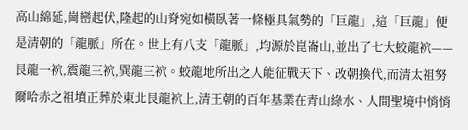高山綿延,崗巒起伏,隆起的山脊宛如橫臥著一條極具氣勢的「巨龍」,這「巨龍」便是清朝的「龍脈」所在。世上有八支「龍脈」,均源於崑崙山,並出了七大蛟龍袕——艮龍一袕,震龍三袕,巽龍三袕。蛟龍地所出之人能征戰天下、改朝換代,而清太祖努爾哈赤之祖墳正葬於東北艮龍袕上,清王朝的百年基業在青山綠水、人間聖境中悄悄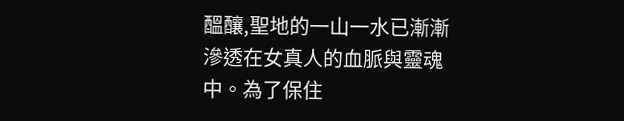醞釀,聖地的一山一水已漸漸滲透在女真人的血脈與靈魂中。為了保住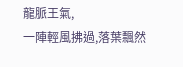龍脈王氣,
一陣輕風拂過,落葉飄然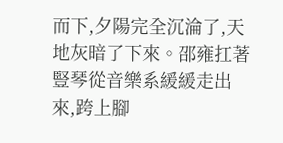而下,夕陽完全沉淪了,天地灰暗了下來。邵雍扛著豎琴從音樂系緩緩走出來,跨上腳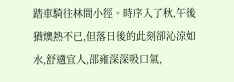踏車騎往林間小徑。時序入了秋,午後猶燠熱不已,但落日後的此刻卻沁涼如水,舒適宜人,邵雍深深吸口氣,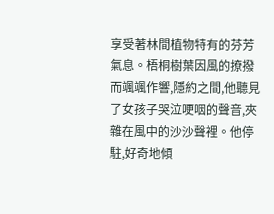享受著林間植物特有的芬芳氣息。梧桐樹葉因風的撩撥而颯颯作響,隱約之間,他聽見了女孩子哭泣哽咽的聲音,夾雜在風中的沙沙聲裡。他停駐,好奇地傾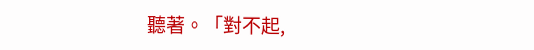聽著。「對不起,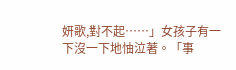妍歌,對不起……」女孩子有一下沒一下地怞泣著。「事